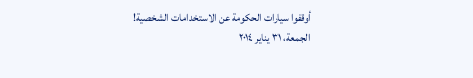أوقفوا سيارات الحكومة عن الاستخدامات الشخصية!
الجمعة، ٣١ يناير ٢٠١٤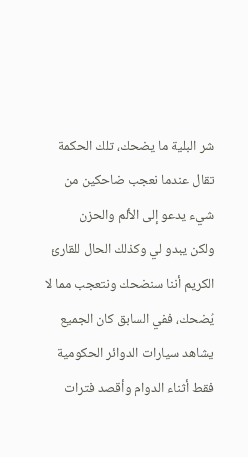شر البلية ما يضحك، تلك الحكمة تقال عندما نعجب ضاحكين من شيء يدعو إلى الألم والحزن
ولكن يبدو لي وكذلك الحال للقارئ الكريم أننا سنضحك ونتعجب مما لا يُضحك، ففي السابق كان الجميع يشاهد سيارات الدوائر الحكومية فقط أثناء الدوام وأقصد فترات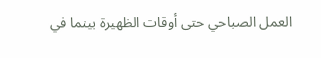العمل الصباحي حتى أوقات الظهيرة بينما في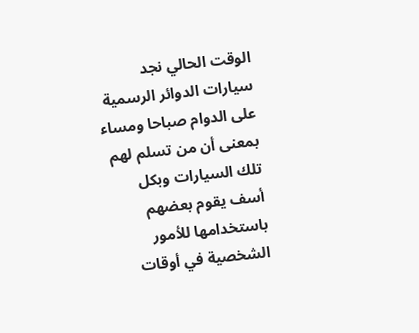الوقت الحالي نجد سيارات الدوائر الرسمية على الدوام صباحا ومساء بمعنى أن من تسلم لهم تلك السيارات وبكل أسف يقوم بعضهم باستخدامها للأمور الشخصية في أوقات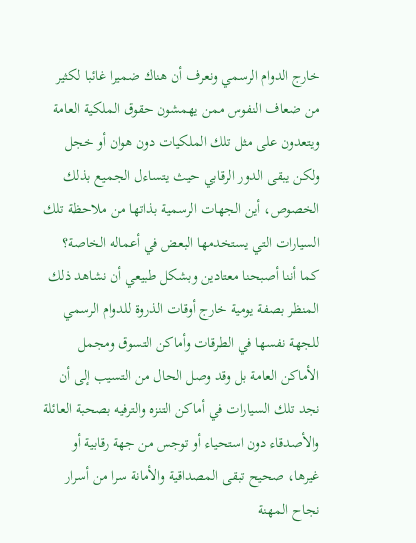خارج الدوام الرسمي ونعرف أن هناك ضميرا غائبا لكثير من ضعاف النفوس ممن يهمشون حقوق الملكية العامة ويتعدون على مثل تلك الملكيات دون هوان أو خجل ولكن يبقى الدور الرقابي حيث يتساءل الجميع بذلك الخصوص، أين الجهات الرسمية بذاتها من ملاحظة تلك السيارات التي يستخدمها البعض في أعماله الخاصة؟ كما أننا أصبحنا معتادين وبشكل طبيعي أن نشاهد ذلك المنظر بصفة يومية خارج أوقات الذروة للدوام الرسمي للجهة نفسها في الطرقات وأماكن التسوق ومجمل الأماكن العامة بل وقد وصل الحال من التسيب إلى أن نجد تلك السيارات في أماكن التنزه والترفيه بصحبة العائلة والأصدقاء دون استحياء أو توجس من جهة رقابية أو غيرها، صحيح تبقى المصداقية والأمانة سرا من أسرار نجاح المهنة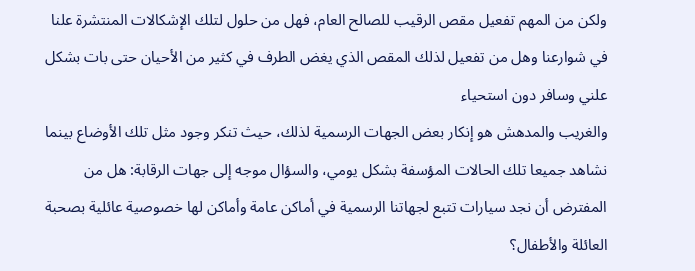ولكن من المهم تفعيل مقص الرقيب للصالح العام، فهل من حلول لتلك الإشكالات المنتشرة علنا في شوارعنا وهل من تفعيل لذلك المقص الذي يغض الطرف في كثير من الأحيان حتى بات بشكل علني وسافر دون استحياء
والغريب والمدهش هو إنكار بعض الجهات الرسمية لذلك، حيث تنكر وجود مثل تلك الأوضاع بينما نشاهد جميعا تلك الحالات المؤسفة بشكل يومي، والسؤال موجه إلى جهات الرقابة: هل من المفترض أن نجد سيارات تتبع لجهاتنا الرسمية في أماكن عامة وأماكن لها خصوصية عائلية بصحبة العائلة والأطفال؟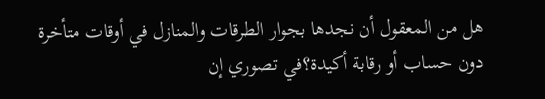هل من المعقول أن نجدها بجوار الطرقات والمنازل في أوقات متأخرة دون حساب أو رقابة أكيدة؟في تصوري إن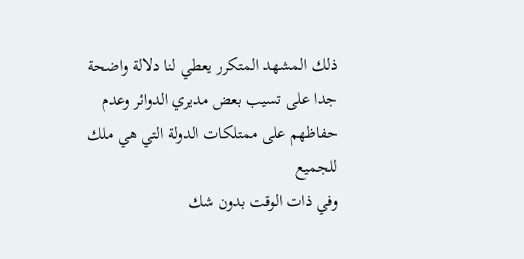ذلك المشهد المتكرر يعطي لنا دلالة واضحة جدا على تسيب بعض مديري الدوائر وعدم حفاظهم على ممتلكات الدولة التي هي ملك للجميع
وفي ذات الوقت بدون شك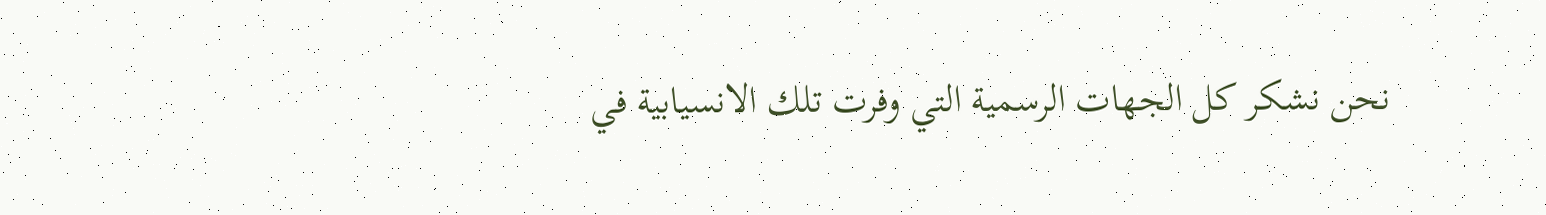نحن نشكر كل الجهات الرسمية التي وفرت تلك الانسيابية في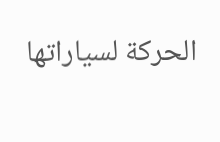الحركة لسياراتها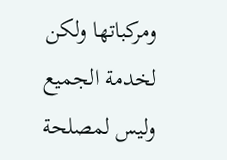ومركباتها ولكن لخدمة الجميع وليس لمصلحة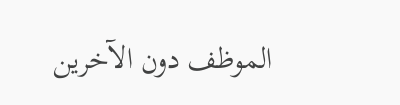الموظف دون الآخرين